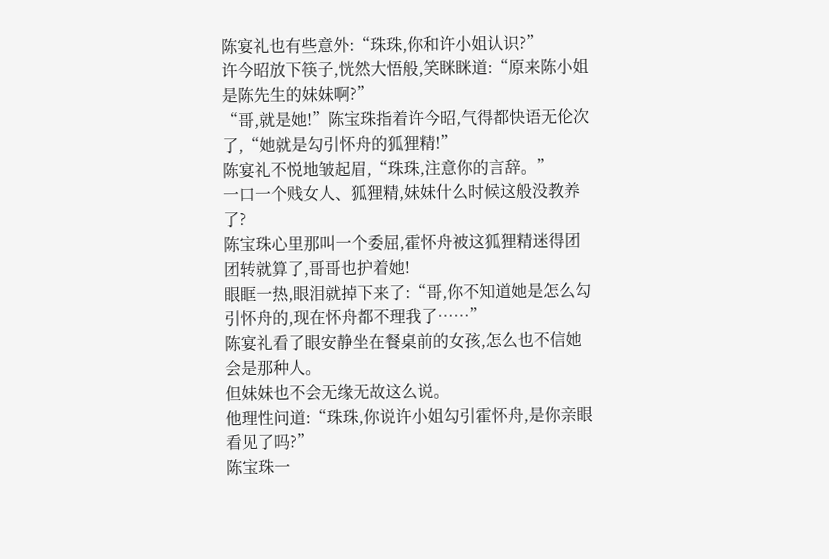陈宴礼也有些意外:“珠珠,你和许小姐认识?”
许今昭放下筷子,恍然大悟般,笑眯眯道:“原来陈小姐是陈先生的妹妹啊?”
“哥,就是她!”陈宝珠指着许今昭,气得都快语无伦次了,“她就是勾引怀舟的狐狸精!”
陈宴礼不悦地皱起眉,“珠珠,注意你的言辞。”
一口一个贱女人、狐狸精,妹妹什么时候这般没教养了?
陈宝珠心里那叫一个委屈,霍怀舟被这狐狸精迷得团团转就算了,哥哥也护着她!
眼眶一热,眼泪就掉下来了:“哥,你不知道她是怎么勾引怀舟的,现在怀舟都不理我了……”
陈宴礼看了眼安静坐在餐桌前的女孩,怎么也不信她会是那种人。
但妹妹也不会无缘无故这么说。
他理性问道:“珠珠,你说许小姐勾引霍怀舟,是你亲眼看见了吗?”
陈宝珠一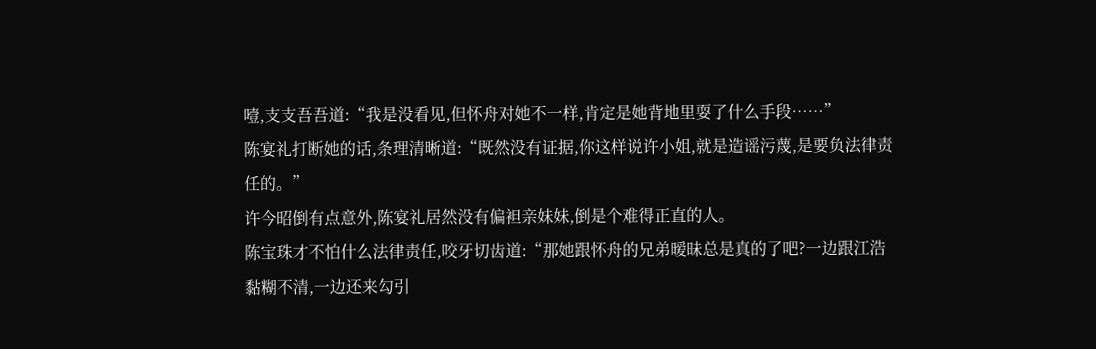噎,支支吾吾道:“我是没看见,但怀舟对她不一样,肯定是她背地里耍了什么手段……”
陈宴礼打断她的话,条理清晰道:“既然没有证据,你这样说许小姐,就是造谣污蔑,是要负法律责任的。”
许今昭倒有点意外,陈宴礼居然没有偏袒亲妹妹,倒是个难得正直的人。
陈宝珠才不怕什么法律责任,咬牙切齿道:“那她跟怀舟的兄弟暧昧总是真的了吧?一边跟江浩黏糊不清,一边还来勾引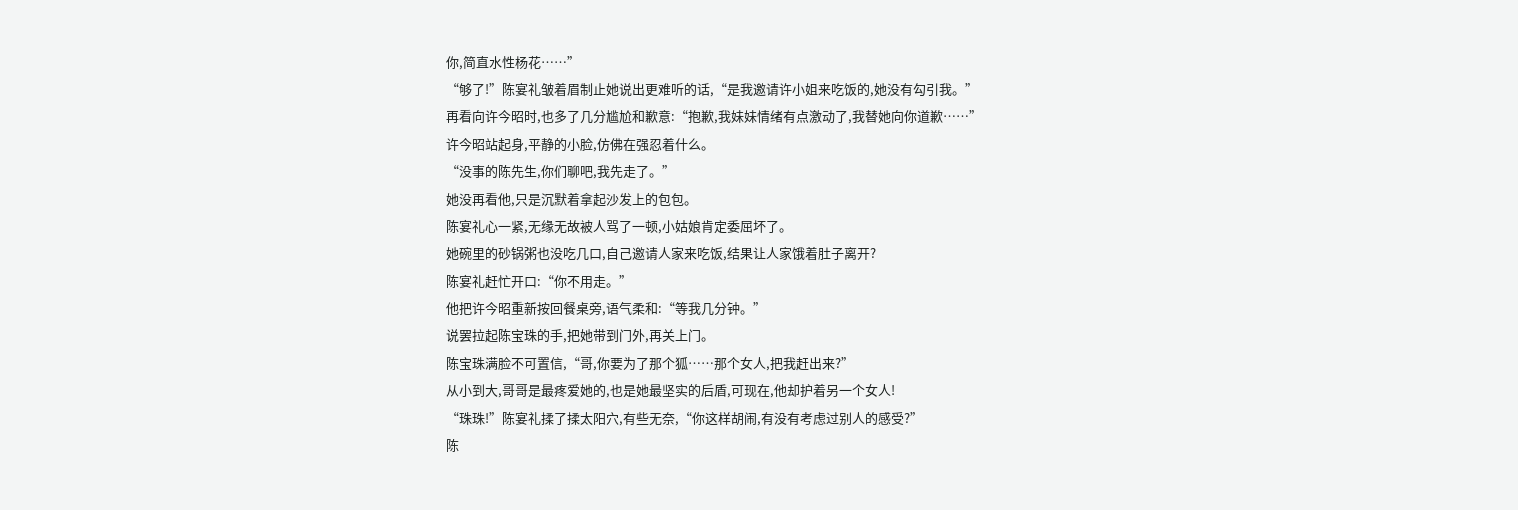你,简直水性杨花……”
“够了!”陈宴礼皱着眉制止她说出更难听的话,“是我邀请许小姐来吃饭的,她没有勾引我。”
再看向许今昭时,也多了几分尴尬和歉意:“抱歉,我妹妹情绪有点激动了,我替她向你道歉……”
许今昭站起身,平静的小脸,仿佛在强忍着什么。
“没事的陈先生,你们聊吧,我先走了。”
她没再看他,只是沉默着拿起沙发上的包包。
陈宴礼心一紧,无缘无故被人骂了一顿,小姑娘肯定委屈坏了。
她碗里的砂锅粥也没吃几口,自己邀请人家来吃饭,结果让人家饿着肚子离开?
陈宴礼赶忙开口:“你不用走。”
他把许今昭重新按回餐桌旁,语气柔和:“等我几分钟。”
说罢拉起陈宝珠的手,把她带到门外,再关上门。
陈宝珠满脸不可置信,“哥,你要为了那个狐……那个女人,把我赶出来?”
从小到大,哥哥是最疼爱她的,也是她最坚实的后盾,可现在,他却护着另一个女人!
“珠珠!”陈宴礼揉了揉太阳穴,有些无奈,“你这样胡闹,有没有考虑过别人的感受?”
陈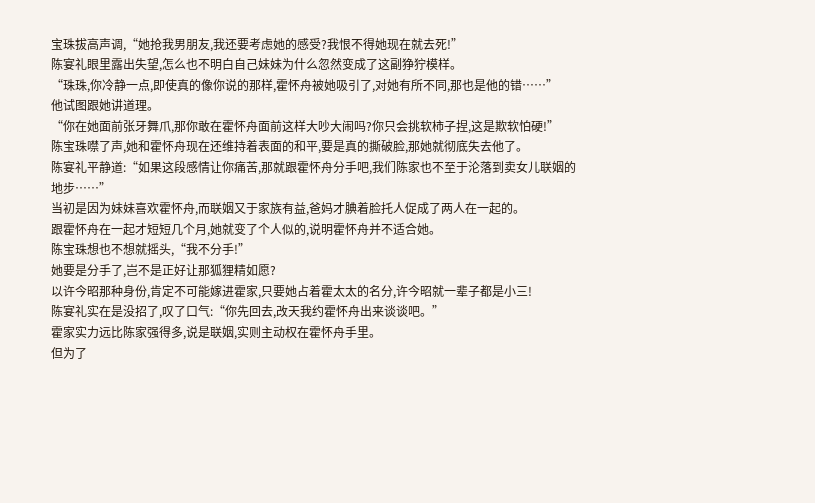宝珠拔高声调,“她抢我男朋友,我还要考虑她的感受?我恨不得她现在就去死!”
陈宴礼眼里露出失望,怎么也不明白自己妹妹为什么忽然变成了这副狰狞模样。
“珠珠,你冷静一点,即使真的像你说的那样,霍怀舟被她吸引了,对她有所不同,那也是他的错……”
他试图跟她讲道理。
“你在她面前张牙舞爪,那你敢在霍怀舟面前这样大吵大闹吗?你只会挑软柿子捏,这是欺软怕硬!”
陈宝珠噤了声,她和霍怀舟现在还维持着表面的和平,要是真的撕破脸,那她就彻底失去他了。
陈宴礼平静道:“如果这段感情让你痛苦,那就跟霍怀舟分手吧,我们陈家也不至于沦落到卖女儿联姻的地步……”
当初是因为妹妹喜欢霍怀舟,而联姻又于家族有益,爸妈才腆着脸托人促成了两人在一起的。
跟霍怀舟在一起才短短几个月,她就变了个人似的,说明霍怀舟并不适合她。
陈宝珠想也不想就摇头,“我不分手!”
她要是分手了,岂不是正好让那狐狸精如愿?
以许今昭那种身份,肯定不可能嫁进霍家,只要她占着霍太太的名分,许今昭就一辈子都是小三!
陈宴礼实在是没招了,叹了口气:“你先回去,改天我约霍怀舟出来谈谈吧。”
霍家实力远比陈家强得多,说是联姻,实则主动权在霍怀舟手里。
但为了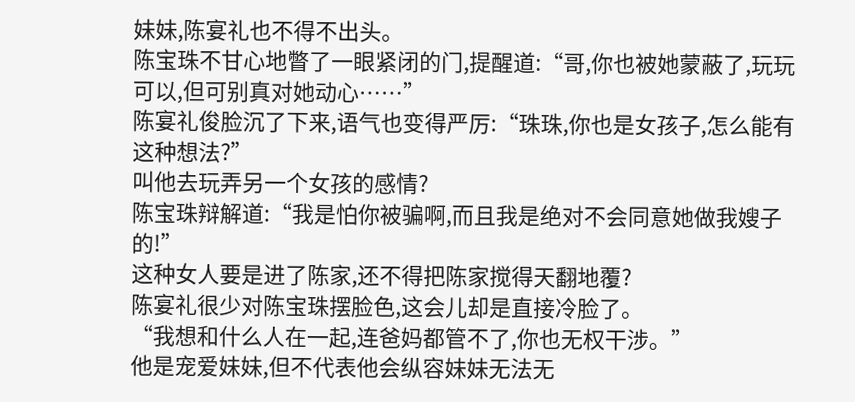妹妹,陈宴礼也不得不出头。
陈宝珠不甘心地瞥了一眼紧闭的门,提醒道:“哥,你也被她蒙蔽了,玩玩可以,但可别真对她动心……”
陈宴礼俊脸沉了下来,语气也变得严厉:“珠珠,你也是女孩子,怎么能有这种想法?”
叫他去玩弄另一个女孩的感情?
陈宝珠辩解道:“我是怕你被骗啊,而且我是绝对不会同意她做我嫂子的!”
这种女人要是进了陈家,还不得把陈家搅得天翻地覆?
陈宴礼很少对陈宝珠摆脸色,这会儿却是直接冷脸了。
“我想和什么人在一起,连爸妈都管不了,你也无权干涉。”
他是宠爱妹妹,但不代表他会纵容妹妹无法无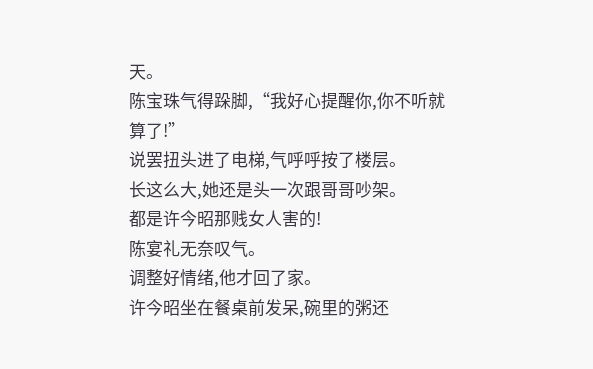天。
陈宝珠气得跺脚,“我好心提醒你,你不听就算了!”
说罢扭头进了电梯,气呼呼按了楼层。
长这么大,她还是头一次跟哥哥吵架。
都是许今昭那贱女人害的!
陈宴礼无奈叹气。
调整好情绪,他才回了家。
许今昭坐在餐桌前发呆,碗里的粥还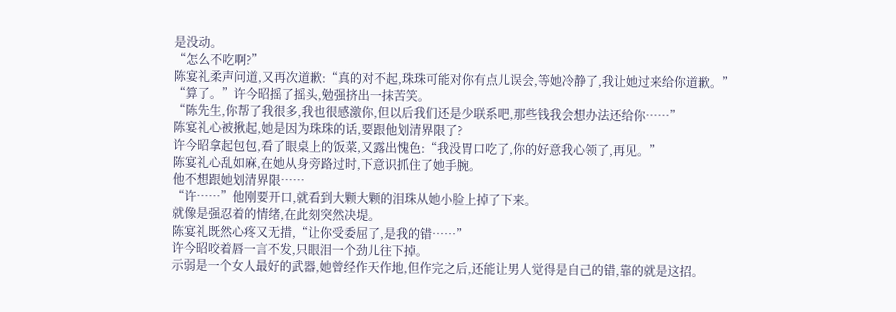是没动。
“怎么不吃啊?”
陈宴礼柔声问道,又再次道歉:“真的对不起,珠珠可能对你有点儿误会,等她冷静了,我让她过来给你道歉。”
“算了。”许今昭摇了摇头,勉强挤出一抹苦笑。
“陈先生,你帮了我很多,我也很感激你,但以后我们还是少联系吧,那些钱我会想办法还给你……”
陈宴礼心被揪起,她是因为珠珠的话,要跟他划清界限了?
许今昭拿起包包,看了眼桌上的饭菜,又露出愧色:“我没胃口吃了,你的好意我心领了,再见。”
陈宴礼心乱如麻,在她从身旁路过时,下意识抓住了她手腕。
他不想跟她划清界限……
“许……”他刚要开口,就看到大颗大颗的泪珠从她小脸上掉了下来。
就像是强忍着的情绪,在此刻突然决堤。
陈宴礼既然心疼又无措,“让你受委屈了,是我的错……”
许今昭咬着唇一言不发,只眼泪一个劲儿往下掉。
示弱是一个女人最好的武器,她曾经作天作地,但作完之后,还能让男人觉得是自己的错,靠的就是这招。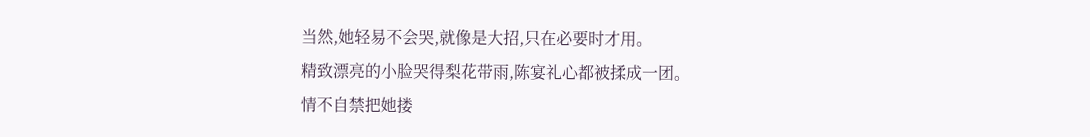当然,她轻易不会哭,就像是大招,只在必要时才用。
精致漂亮的小脸哭得梨花带雨,陈宴礼心都被揉成一团。
情不自禁把她搂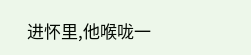进怀里,他喉咙一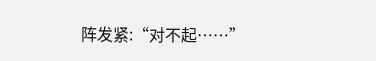阵发紧:“对不起……”